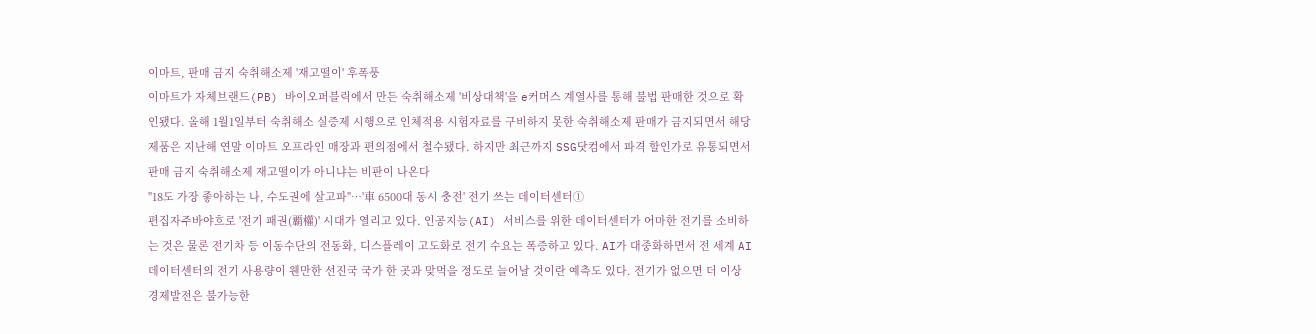이마트, 판매 금지 숙취해소제 '재고떨이' 후폭풍
이마트가 자체브랜드(PB) 바이오퍼블릭에서 만든 숙취해소제 '비상대책'을 e커머스 계열사를 통해 불법 판매한 것으로 확인됐다. 올해 1월1일부터 숙취해소 실증제 시행으로 인체적용 시험자료를 구비하지 못한 숙취해소제 판매가 금지되면서 해당 제품은 지난해 연말 이마트 오프라인 매장과 편의점에서 철수됐다. 하지만 최근까지 SSG닷컴에서 파격 할인가로 유통되면서 판매 금지 숙취해소제 재고떨이가 아니냐는 비판이 나온다
"18도 가장 좋아하는 나, 수도권에 살고파"…'車 6500대 동시 충전' 전기 쓰는 데이터센터①
편집자주바야흐로 '전기 패권(覇權)' 시대가 열리고 있다. 인공지능(AI) 서비스를 위한 데이터센터가 어마한 전기를 소비하는 것은 물론 전기차 등 이동수단의 전동화, 디스플레이 고도화로 전기 수요는 폭증하고 있다. AI가 대중화하면서 전 세계 AI 데이터센터의 전기 사용량이 웬만한 선진국 국가 한 곳과 맞먹을 정도로 늘어날 것이란 예측도 있다. 전기가 없으면 더 이상 경제발전은 불가능한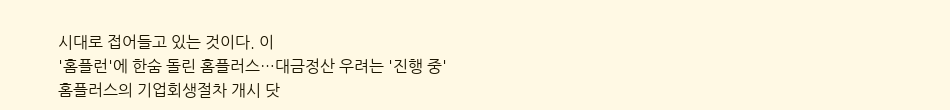시대로 접어들고 있는 것이다. 이
'홈플런'에 한숨 돌린 홈플러스…대금정산 우려는 '진행 중'
홈플러스의 기업회생절차 개시 닷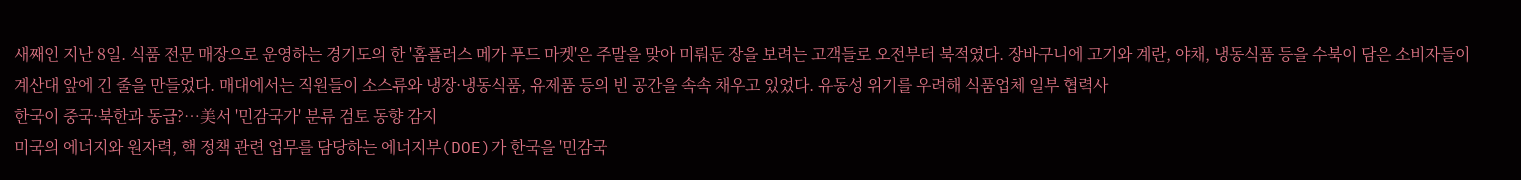새째인 지난 8일. 식품 전문 매장으로 운영하는 경기도의 한 '홈플러스 메가 푸드 마켓'은 주말을 맞아 미뤄둔 장을 보려는 고객들로 오전부터 북적였다. 장바구니에 고기와 계란, 야채, 냉동식품 등을 수북이 담은 소비자들이 계산대 앞에 긴 줄을 만들었다. 매대에서는 직원들이 소스류와 냉장·냉동식품, 유제품 등의 빈 공간을 속속 채우고 있었다. 유동성 위기를 우려해 식품업체 일부 협력사
한국이 중국·북한과 동급?…美서 '민감국가' 분류 검토 동향 감지
미국의 에너지와 원자력, 핵 정책 관련 업무를 담당하는 에너지부(DOE)가 한국을 '민감국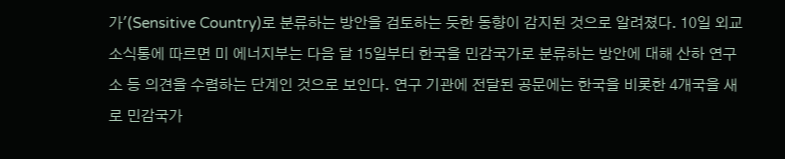가'(Sensitive Country)로 분류하는 방안을 검토하는 듯한 동향이 감지된 것으로 알려졌다. 10일 외교 소식통에 따르면 미 에너지부는 다음 달 15일부터 한국을 민감국가로 분류하는 방안에 대해 산하 연구소 등 의견을 수렴하는 단계인 것으로 보인다. 연구 기관에 전달된 공문에는 한국을 비롯한 4개국을 새로 민감국가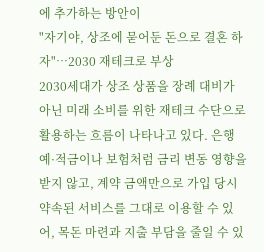에 추가하는 방안이
"자기야, 상조에 묻어둔 돈으로 결혼 하자"…2030 재테크로 부상
2030세대가 상조 상품을 장례 대비가 아닌 미래 소비를 위한 재테크 수단으로 활용하는 흐름이 나타나고 있다. 은행 예·적금이나 보험처럼 금리 변동 영향을 받지 않고, 계약 금액만으로 가입 당시 약속된 서비스를 그대로 이용할 수 있어, 목돈 마련과 지출 부담을 줄일 수 있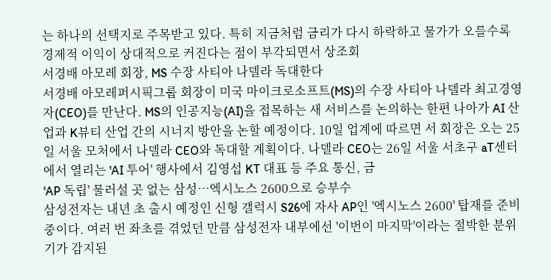는 하나의 선택지로 주목받고 있다. 특히 지금처럼 금리가 다시 하락하고 물가가 오를수록 경제적 이익이 상대적으로 커진다는 점이 부각되면서 상조회
서경배 아모레 회장, MS 수장 사티아 나델라 독대한다
서경배 아모레퍼시픽그룹 회장이 미국 마이크로소프트(MS)의 수장 사티아 나델라 최고경영자(CEO)를 만난다. MS의 인공지능(AI)을 접목하는 새 서비스를 논의하는 한편 나아가 AI 산업과 K뷰티 산업 간의 시너지 방안을 논할 예정이다. 10일 업계에 따르면 서 회장은 오는 25일 서울 모처에서 나델라 CEO와 독대할 계획이다. 나델라 CEO는 26일 서울 서초구 aT센터에서 열리는 'AI 투어' 행사에서 김영섭 KT 대표 등 주요 통신, 금
'AP 독립' 물러설 곳 없는 삼성…엑시노스 2600으로 승부수
삼성전자는 내년 초 출시 예정인 신형 갤럭시 S26에 자사 AP인 '엑시노스 2600' 탑재를 준비 중이다. 여러 번 좌초를 겪었던 만큼 삼성전자 내부에선 '이번이 마지막'이라는 절박한 분위기가 감지된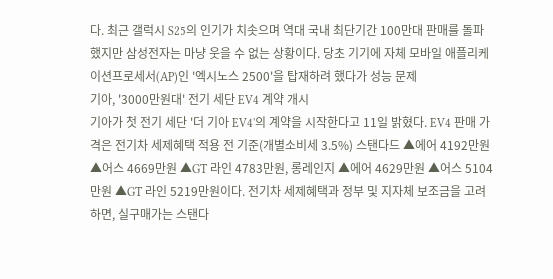다. 최근 갤럭시 S25의 인기가 치솟으며 역대 국내 최단기간 100만대 판매를 돌파했지만 삼성전자는 마냥 웃을 수 없는 상황이다. 당초 기기에 자체 모바일 애플리케이션프로세서(AP)인 '엑시노스 2500'을 탑재하려 했다가 성능 문제
기아, '3000만원대' 전기 세단 EV4 계약 개시
기아가 첫 전기 세단 '더 기아 EV4'의 계약을 시작한다고 11일 밝혔다. EV4 판매 가격은 전기차 세제혜택 적용 전 기준(개별소비세 3.5%) 스탠다드 ▲에어 4192만원 ▲어스 4669만원 ▲GT 라인 4783만원, 롱레인지 ▲에어 4629만원 ▲어스 5104만원 ▲GT 라인 5219만원이다. 전기차 세제혜택과 정부 및 지자체 보조금을 고려하면, 실구매가는 스탠다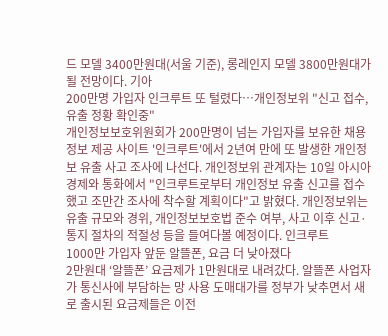드 모델 3400만원대(서울 기준), 롱레인지 모델 3800만원대가 될 전망이다. 기아
200만명 가입자 인크루트 또 털렸다…개인정보위 "신고 접수, 유출 정황 확인중"
개인정보보호위원회가 200만명이 넘는 가입자를 보유한 채용정보 제공 사이트 '인크루트'에서 2년여 만에 또 발생한 개인정보 유출 사고 조사에 나선다. 개인정보위 관계자는 10일 아시아경제와 통화에서 "인크루트로부터 개인정보 유출 신고를 접수했고 조만간 조사에 착수할 계획이다"고 밝혔다. 개인정보위는 유출 규모와 경위, 개인정보보호법 준수 여부, 사고 이후 신고·통지 절차의 적절성 등을 들여다볼 예정이다. 인크루트
1000만 가입자 앞둔 알뜰폰, 요금 더 낮아졌다
2만원대 ‘알뜰폰’ 요금제가 1만원대로 내려갔다. 알뜰폰 사업자가 통신사에 부담하는 망 사용 도매대가를 정부가 낮추면서 새로 출시된 요금제들은 이전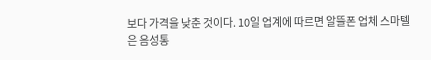보다 가격을 낮춘 것이다. 10일 업계에 따르면 알뜰폰 업체 스마텔은 음성통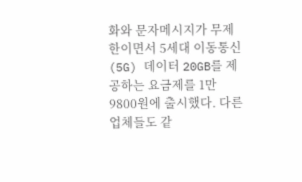화와 문자메시지가 무제한이면서 5세대 이동통신(5G) 데이터 20GB를 제공하는 요금제를 1만9800원에 출시했다. 다른 업체들도 같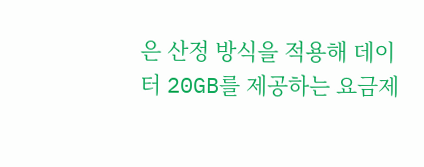은 산정 방식을 적용해 데이터 20GB를 제공하는 요금제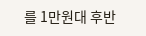를 1만원대 후반